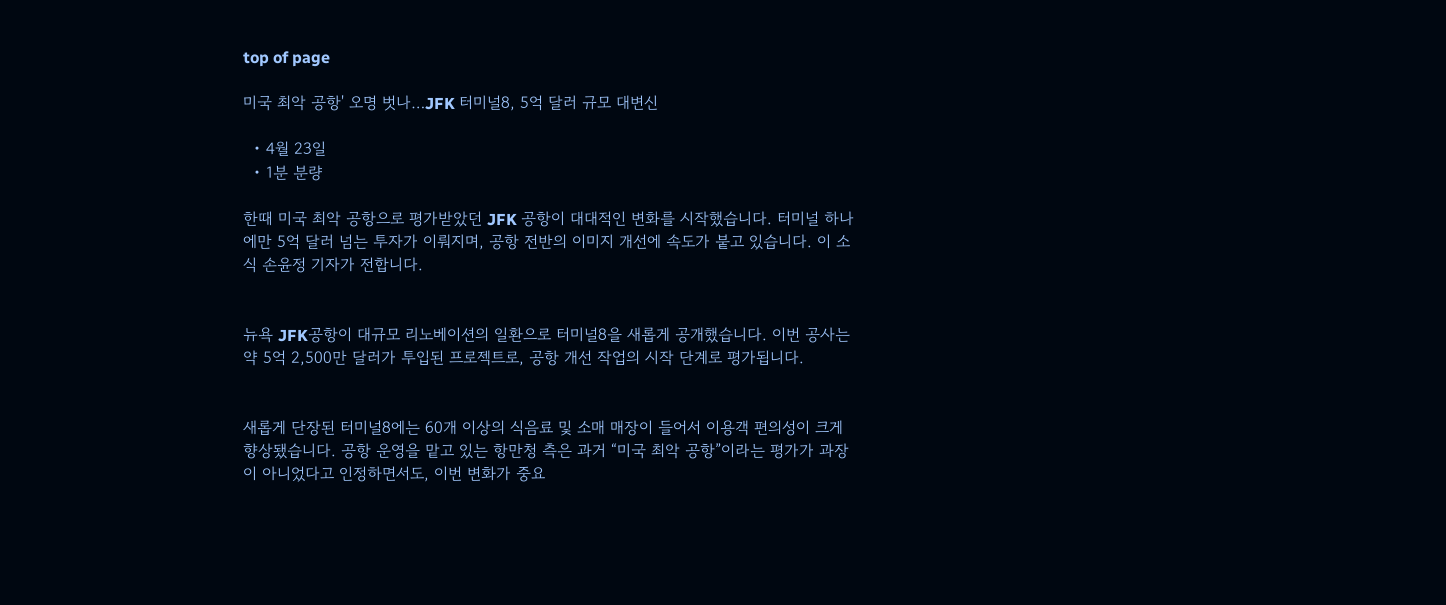top of page

미국 최악 공항' 오명 벗나…JFK 터미널8, 5억 달러 규모 대변신

  • 4월 23일
  • 1분 분량

한때 미국 최악 공항으로 평가받았던 JFK 공항이 대대적인 변화를 시작했습니다. 터미널 하나에만 5억 달러 넘는 투자가 이뤄지며, 공항 전반의 이미지 개선에 속도가 붙고 있습니다. 이 소식 손윤정 기자가 전합니다.


뉴욕 JFK공항이 대규모 리노베이션의 일환으로 터미널8을 새롭게 공개했습니다. 이번 공사는 약 5억 2,500만 달러가 투입된 프로젝트로, 공항 개선 작업의 시작 단계로 평가됩니다.


새롭게 단장된 터미널8에는 60개 이상의 식음료 및 소매 매장이 들어서 이용객 편의성이 크게 향상됐습니다. 공항 운영을 맡고 있는 항만청 측은 과거 “미국 최악 공항”이라는 평가가 과장이 아니었다고 인정하면서도, 이번 변화가 중요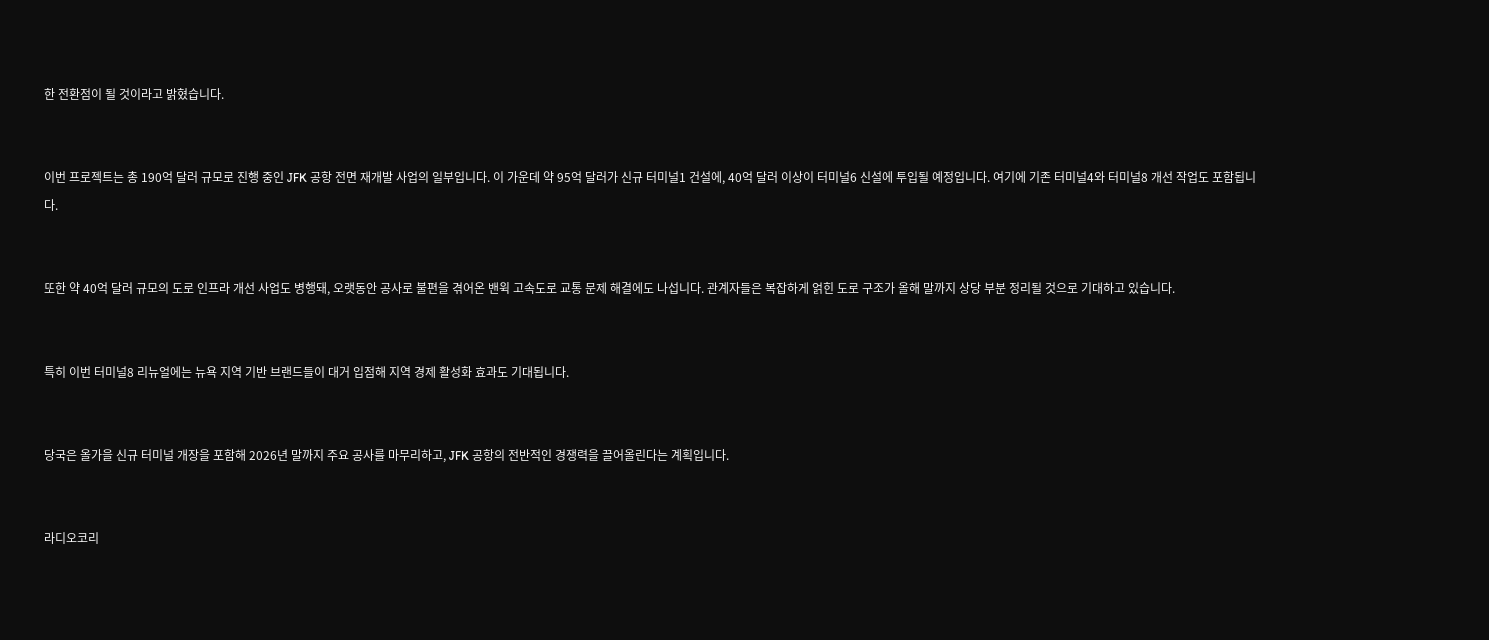한 전환점이 될 것이라고 밝혔습니다.


이번 프로젝트는 총 190억 달러 규모로 진행 중인 JFK 공항 전면 재개발 사업의 일부입니다. 이 가운데 약 95억 달러가 신규 터미널1 건설에, 40억 달러 이상이 터미널6 신설에 투입될 예정입니다. 여기에 기존 터미널4와 터미널8 개선 작업도 포함됩니다.


또한 약 40억 달러 규모의 도로 인프라 개선 사업도 병행돼, 오랫동안 공사로 불편을 겪어온 밴윅 고속도로 교통 문제 해결에도 나섭니다. 관계자들은 복잡하게 얽힌 도로 구조가 올해 말까지 상당 부분 정리될 것으로 기대하고 있습니다.


특히 이번 터미널8 리뉴얼에는 뉴욕 지역 기반 브랜드들이 대거 입점해 지역 경제 활성화 효과도 기대됩니다.


당국은 올가을 신규 터미널 개장을 포함해 2026년 말까지 주요 공사를 마무리하고, JFK 공항의 전반적인 경쟁력을 끌어올린다는 계획입니다.


라디오코리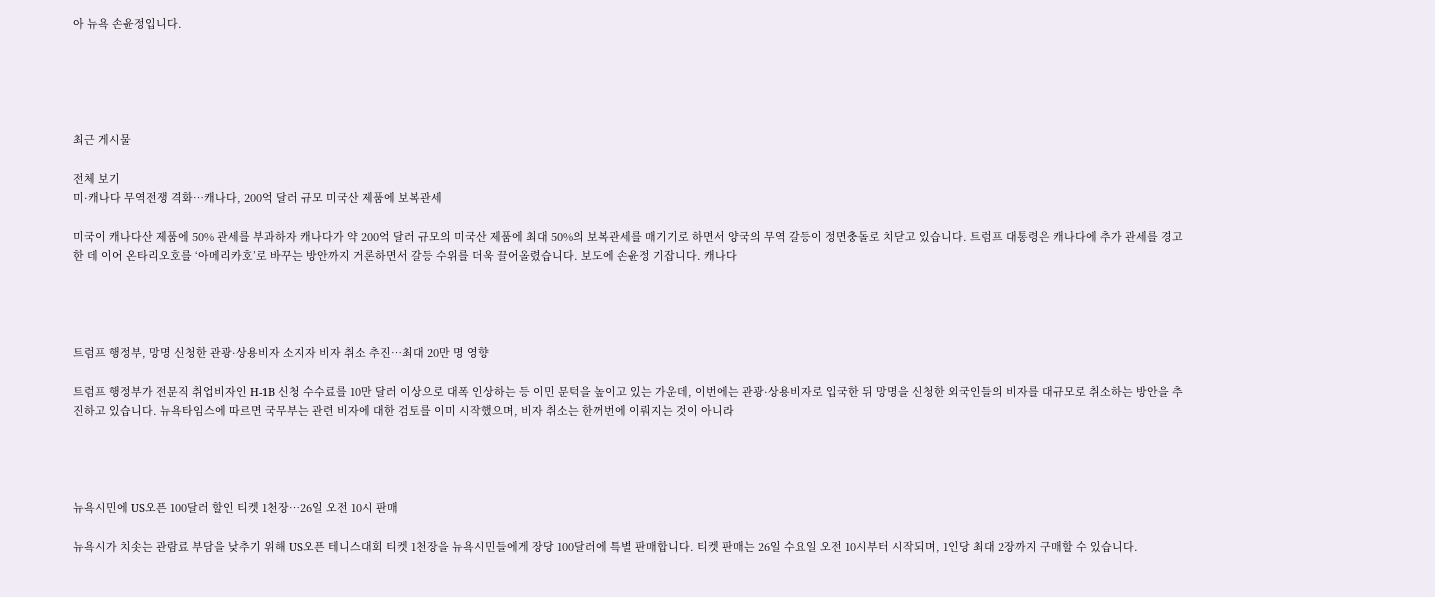아 뉴욕 손윤정입니다.





최근 게시물

전체 보기
미·캐나다 무역전쟁 격화…캐나다, 200억 달러 규모 미국산 제품에 보복관세

미국이 캐나다산 제품에 50% 관세를 부과하자 캐나다가 약 200억 달러 규모의 미국산 제품에 최대 50%의 보복관세를 매기기로 하면서 양국의 무역 갈등이 정면충돌로 치닫고 있습니다. 트럼프 대통령은 캐나다에 추가 관세를 경고한 데 이어 온타리오호를 ‘아메리카호’로 바꾸는 방안까지 거론하면서 갈등 수위를 더욱 끌어올렸습니다. 보도에 손윤정 기잡니다. 캐나다




트럼프 행정부, 망명 신청한 관광·상용비자 소지자 비자 취소 추진…최대 20만 명 영향

트럼프 행정부가 전문직 취업비자인 H-1B 신청 수수료를 10만 달러 이상으로 대폭 인상하는 등 이민 문턱을 높이고 있는 가운데, 이번에는 관광·상용비자로 입국한 뒤 망명을 신청한 외국인들의 비자를 대규모로 취소하는 방안을 추진하고 있습니다. 뉴욕타임스에 따르면 국무부는 관련 비자에 대한 검토를 이미 시작했으며, 비자 취소는 한꺼번에 이뤄지는 것이 아니라




뉴욕시민에 US오픈 100달러 할인 티켓 1천장…26일 오전 10시 판매

뉴욕시가 치솟는 관람료 부담을 낮추기 위해 US오픈 테니스대회 티켓 1천장을 뉴욕시민들에게 장당 100달러에 특별 판매합니다. 티켓 판매는 26일 수요일 오전 10시부터 시작되며, 1인당 최대 2장까지 구매할 수 있습니다.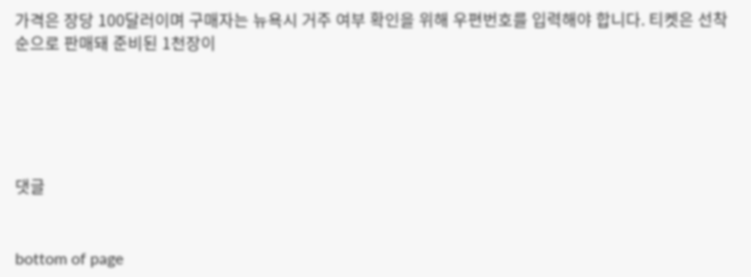가격은 장당 100달러이며 구매자는 뉴욕시 거주 여부 확인을 위해 우편번호를 입력해야 합니다. 티켓은 선착순으로 판매돼 준비된 1천장이





댓글


bottom of page